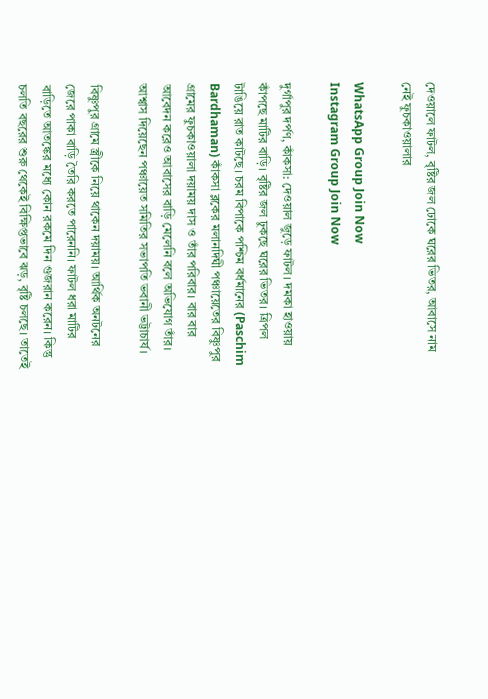দেওয়ালে ফাটল, বৃষ্টির জল ঢোকে ঘরের ভিতর, আবাসে নাম নেই ফুচকাওয়ালার

WhatsApp Group Join Now
Instagram Group Join Now

দুর্গাপুর দর্পণ, কাঁকসা: দেওয়াল জুড়ে ফাটল। দমকা হাওয়ায় কাঁপছে মাটির বাড়ি। বৃষ্টির জল ঢুকছে ঘরের ভিতর। ত্রিপল টাঙিয়ে রাত কাটছে। চরম বিপাকে পশ্চিম বর্ধমানের (Paschim Bardhaman) কাঁকসা ব্লকের মলানদিঘী পঞ্চায়েতের বিষ্ণুপুর গ্রামের ফুচকাওয়ালা দয়াময় দাস ও তাঁর পরিবার। বার বার আবেদন করেও আবাসের বাড়ি মেলেনি বলে অভিযোগ তাঁর। আশ্বাস দিয়েছেন পঞ্চায়েত সমিতির সভাপতি ভবানী ভট্টাচার্য।

বিষ্ণুপুর গ্রামে স্ত্রীকে নিয়ে থাকেন দয়াময়। আর্থিক অনটনের জেরে পাকা বাড়ি তৈরি করতে পারেননি। ফাটল ধরা মাটির বাড়িতে আতঙ্কের মধ্যে কোন রকমে দিন গুজরান করেন। কিন্তু চলতি বছরের শুরু থেকেই বিক্ষিপ্তভাবে ঝড়, বৃষ্টি চলছে। তাতেই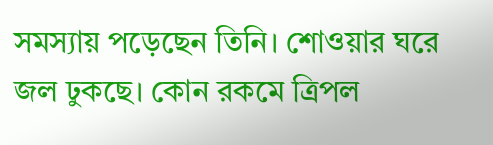সমস্যায় পড়েছেন তিনি। শোওয়ার ঘরে জল ঢুকছে। কোন রকমে ত্রিপল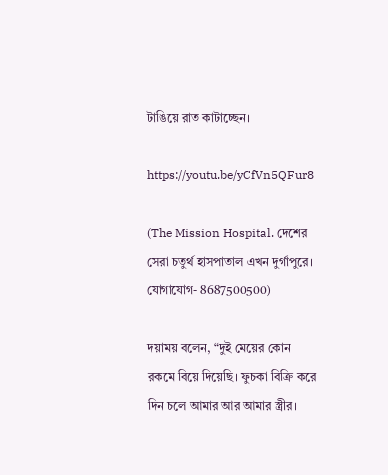টাঙিয়ে রাত কাটাচ্ছেন।

https://youtu.be/yCfVn5QFur8

(The Mission Hospital. দেশের সেরা চতুর্থ হাসপাতাল এখন দুর্গাপুরে। যোগাযোগ- 8687500500)

দয়াময় বলেন, “দুই মেয়ের কোন রকমে বিয়ে দিয়েছি। ফুচকা বিক্রি করে দিন চলে আমার আর আমার স্ত্রীর।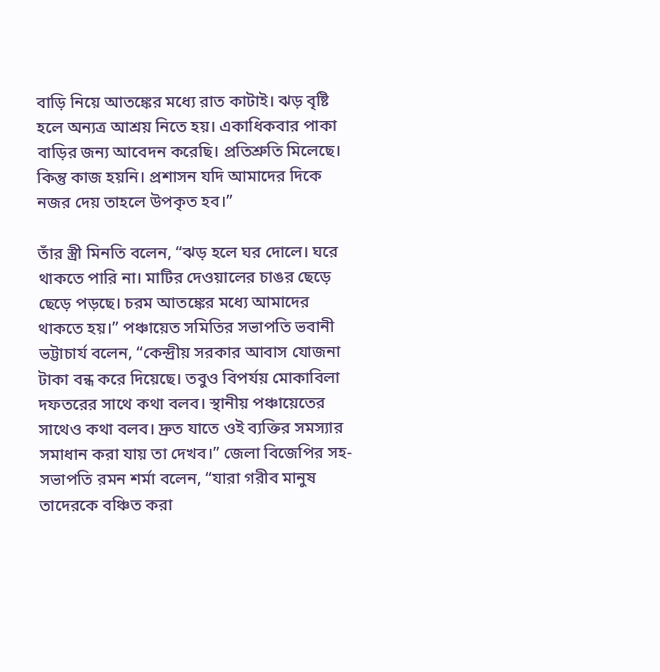বাড়ি নিয়ে আতঙ্কের মধ্যে রাত কাটাই। ঝড় বৃষ্টি হলে অন্যত্র আশ্রয় নিতে হয়। একাধিকবার পাকা বাড়ির জন্য আবেদন করেছি। প্রতিশ্রুতি মিলেছে। কিন্তু কাজ হয়নি। প্রশাসন যদি আমাদের দিকে নজর দেয় তাহলে উপকৃত হব।”

তাঁর স্ত্রী মিনতি বলেন, “ঝড় হলে ঘর দোলে। ঘরে থাকতে পারি না। মাটির দেওয়ালের চাঙর ছেড়ে ছেড়ে পড়ছে। চরম আতঙ্কের মধ্যে আমাদের থাকতে হয়।” পঞ্চায়েত সমিতির সভাপতি ভবানী ভট্টাচার্য বলেন, “কেন্দ্রীয় সরকার আবাস যোজনা টাকা বন্ধ করে দিয়েছে। তবুও বিপর্যয় মোকাবিলা দফতরের সাথে কথা বলব। স্থানীয় পঞ্চায়েতের সাথেও কথা বলব। দ্রুত যাতে ওই ব্যক্তির সমস্যার সমাধান করা যায় তা দেখব।” জেলা বিজেপির সহ-সভাপতি রমন শর্মা বলেন, “যারা গরীব মানুষ তাদেরকে বঞ্চিত করা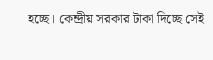হচ্ছে। কেন্দ্রীয় সরকার টাকা দিচ্ছে সেই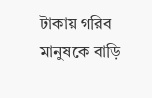টাকায় গরিব মানুষকে বাড়ি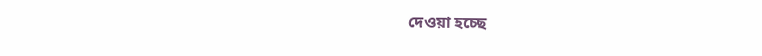দেওয়া হচ্ছে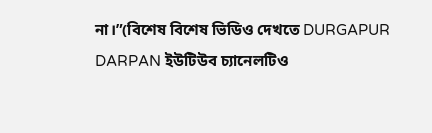না।”(বিশেষ বিশেষ ভিডিও দেখতে DURGAPUR DARPAN ইউটিউব চ্যানেলটিও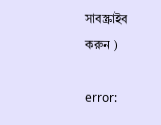সাবস্ক্রাইব করুন )

error: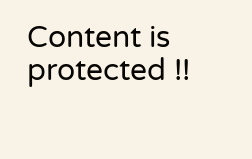Content is protected !!